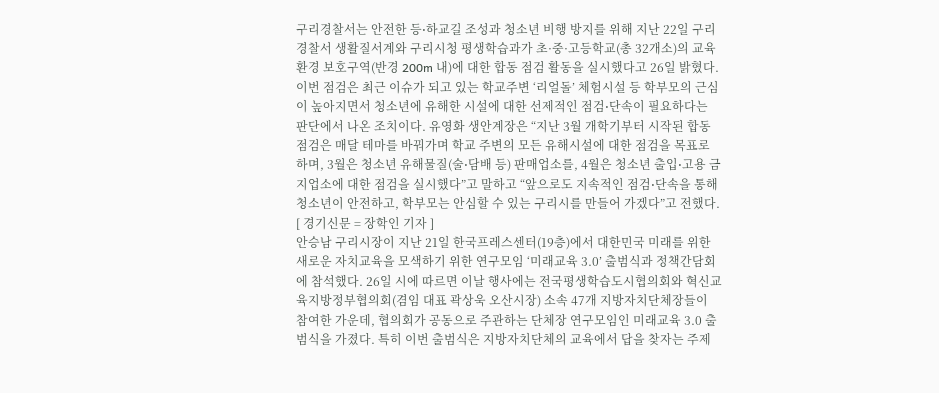구리경찰서는 안전한 등⋅하교길 조성과 청소년 비행 방지를 위해 지난 22일 구리경찰서 생활질서계와 구리시청 평생학습과가 초·중·고등학교(총 32개소)의 교육환경 보호구역(반경 200m 내)에 대한 합동 점검 활동을 실시했다고 26일 밝혔다. 이번 점검은 최근 이슈가 되고 있는 학교주변 ‘리얼돌’ 체험시설 등 학부모의 근심이 높아지면서 청소년에 유해한 시설에 대한 선제적인 점검⋅단속이 필요하다는 판단에서 나온 조치이다. 유영화 생안계장은 “지난 3월 개학기부터 시작된 합동점검은 매달 테마를 바꿔가며 학교 주변의 모든 유해시설에 대한 점검을 목표로 하며, 3월은 청소년 유해물질(술⋅담배 등) 판매업소를, 4월은 청소년 출입⋅고용 금지업소에 대한 점검을 실시했다”고 말하고 “앞으로도 지속적인 점검⋅단속을 통해 청소년이 안전하고, 학부모는 안심할 수 있는 구리시를 만들어 가겠다”고 전했다. [ 경기신문 = 장학인 기자 ]
안승남 구리시장이 지난 21일 한국프레스센터(19층)에서 대한민국 미래를 위한 새로운 자치교육을 모색하기 위한 연구모임 ‘미래교육 3.0’ 출범식과 정책간담회에 참석했다. 26일 시에 따르면 이날 행사에는 전국평생학습도시협의회와 혁신교육지방정부협의회(겸임 대표 곽상욱 오산시장) 소속 47개 지방자치단체장들이 참여한 가운데, 협의회가 공동으로 주관하는 단체장 연구모임인 미래교육 3.0 출범식을 가졌다. 특히 이번 출범식은 지방자치단체의 교육에서 답을 찾자는 주제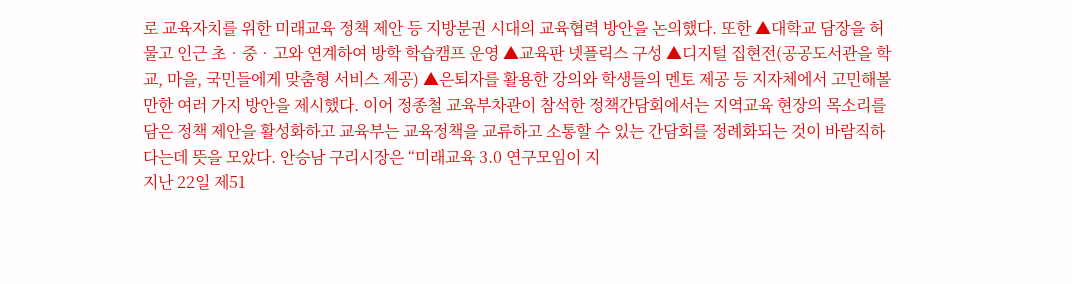로 교육자치를 위한 미래교육 정책 제안 등 지방분권 시대의 교육협력 방안을 논의했다. 또한 ▲대학교 담장을 허물고 인근 초‧중‧고와 연계하여 방학 학습캠프 운영 ▲교육판 넷플릭스 구성 ▲디지털 집현전(공공도서관을 학교, 마을, 국민들에게 맞춤형 서비스 제공) ▲은퇴자를 활용한 강의와 학생들의 멘토 제공 등 지자체에서 고민해볼 만한 여러 가지 방안을 제시했다. 이어 정종철 교육부차관이 참석한 정책간담회에서는 지역교육 현장의 목소리를 담은 정책 제안을 활성화하고 교육부는 교육정책을 교류하고 소통할 수 있는 간담회를 정례화되는 것이 바람직하다는데 뜻을 모았다. 안승남 구리시장은 “미래교육 3.0 연구모임이 지
지난 22일 제51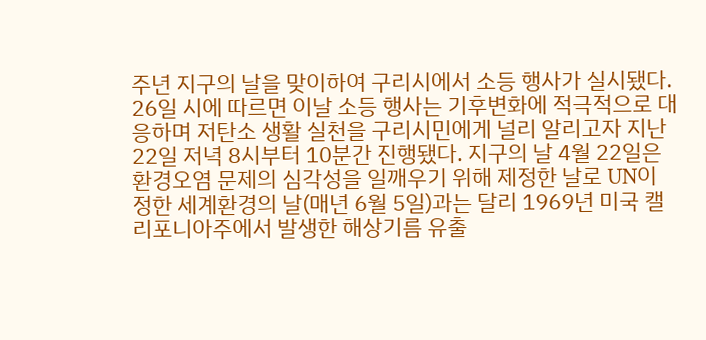주년 지구의 날을 맞이하여 구리시에서 소등 행사가 실시됐다. 26일 시에 따르면 이날 소등 행사는 기후변화에 적극적으로 대응하며 저탄소 생활 실천을 구리시민에게 널리 알리고자 지난 22일 저녁 8시부터 10분간 진행됐다. 지구의 날 4월 22일은 환경오염 문제의 심각성을 일깨우기 위해 제정한 날로 UN이 정한 세계환경의 날(매년 6월 5일)과는 달리 1969년 미국 캘리포니아주에서 발생한 해상기름 유출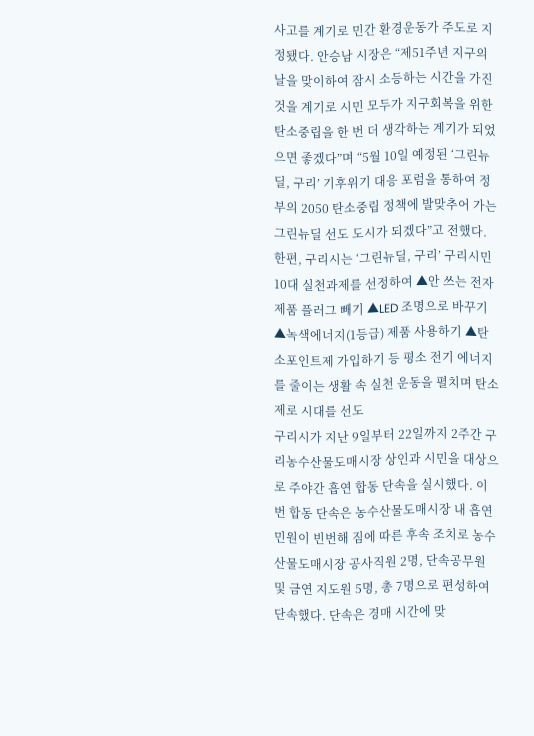사고를 계기로 민간 환경운동가 주도로 지정됐다. 안승남 시장은 “제51주년 지구의 날을 맞이하여 잠시 소등하는 시간을 가진 것을 계기로 시민 모두가 지구회복을 위한 탄소중립을 한 번 더 생각하는 계기가 되었으면 좋겠다”며 “5월 10일 예정된 ‘그린뉴딜, 구리’ 기후위기 대응 포럼을 통하여 정부의 2050 탄소중립 정책에 발맞추어 가는 그린뉴딜 선도 도시가 되겠다”고 전했다. 한편, 구리시는 ‘그린뉴딜, 구리’ 구리시민 10대 실천과제를 선정하여 ▲안 쓰는 전자 제품 플러그 빼기 ▲LED 조명으로 바꾸기 ▲녹색에너지(1등급) 제품 사용하기 ▲탄소포인트제 가입하기 등 평소 전기 에너지를 줄이는 생활 속 실천 운동을 펼치며 탄소 제로 시대를 선도
구리시가 지난 9일부터 22일까지 2주간 구리농수산물도매시장 상인과 시민을 대상으로 주야간 흡연 합동 단속을 실시했다. 이번 합동 단속은 농수산물도매시장 내 흡연 민원이 빈번해 짐에 따른 후속 조치로 농수산물도매시장 공사직원 2명, 단속공무원 및 금연 지도원 5명, 총 7명으로 편성하여 단속했다. 단속은 경매 시간에 맞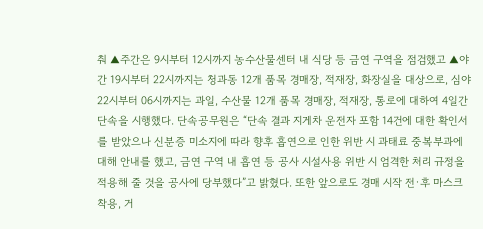춰 ▲주간은 9시부터 12시까지 농수산물센터 내 식당 등 금연 구역을 점검했고 ▲야간 19시부터 22시까지는 청과동 12개 품목 경매장, 적재장, 화장실을 대상으로, 심야 22시부터 06시까지는 과일, 수산물 12개 품목 경매장, 적재장, 통로에 대하여 4일간 단속을 시행했다. 단속공무원은 “단속 결과 지게차 운전자 포함 14건에 대한 확인서를 받았으나 신분증 미소지에 따라 향후 흡연으로 인한 위반 시 과태료 중복부과에 대해 안내를 했고, 금연 구역 내 흡연 등 공사 시설사용 위반 시 엄격한 처리 규정을 적용해 줄 것을 공사에 당부했다”고 밝혔다. 또한 앞으로도 경매 시작 전·후 마스크 착용, 거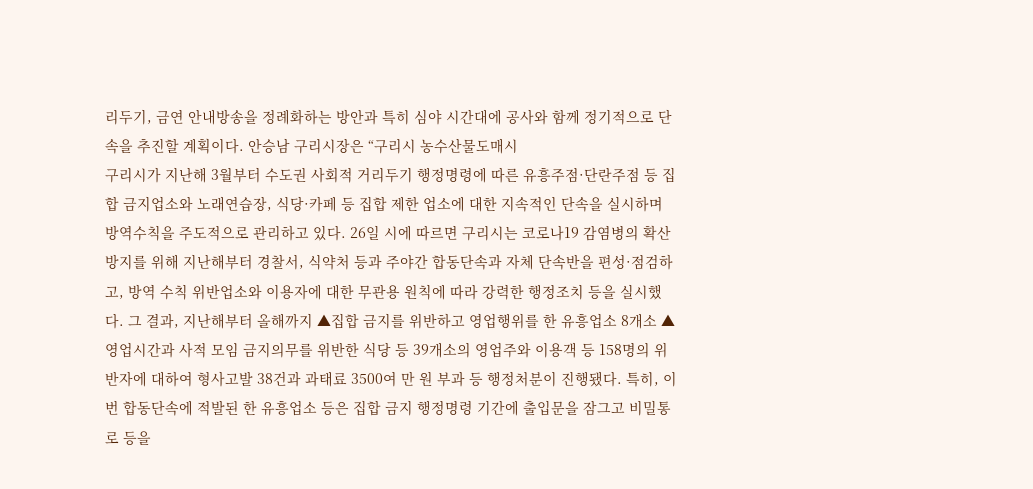리두기, 금연 안내방송을 정례화하는 방안과 특히 심야 시간대에 공사와 함께 정기적으로 단속을 추진할 계획이다. 안승남 구리시장은 “구리시 농수산물도매시
구리시가 지난해 3월부터 수도권 사회적 거리두기 행정명령에 따른 유흥주점·단란주점 등 집합 금지업소와 노래연습장, 식당·카페 등 집합 제한 업소에 대한 지속적인 단속을 실시하며 방역수칙을 주도적으로 관리하고 있다. 26일 시에 따르면 구리시는 코로나19 감염병의 확산 방지를 위해 지난해부터 경찰서, 식약처 등과 주야간 합동단속과 자체 단속반을 편성·점검하고, 방역 수칙 위반업소와 이용자에 대한 무관용 원칙에 따라 강력한 행정조치 등을 실시했다. 그 결과, 지난해부터 올해까지 ▲집합 금지를 위반하고 영업행위를 한 유흥업소 8개소 ▲영업시간과 사적 모임 금지의무를 위반한 식당 등 39개소의 영업주와 이용객 등 158명의 위반자에 대하여 형사고발 38건과 과태료 3500여 만 원 부과 등 행정처분이 진행됐다. 특히, 이번 합동단속에 적발된 한 유흥업소 등은 집합 금지 행정명령 기간에 출입문을 잠그고 비밀통로 등을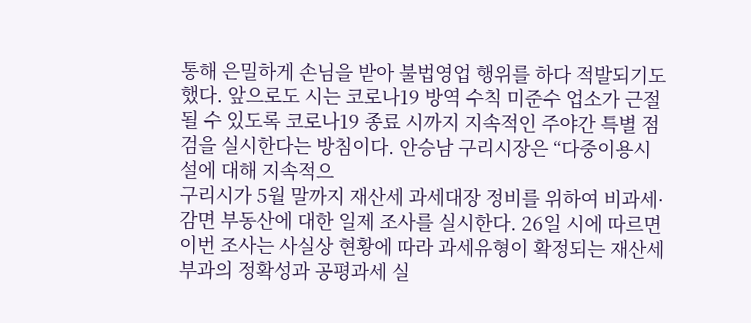통해 은밀하게 손님을 받아 불법영업 행위를 하다 적발되기도 했다. 앞으로도 시는 코로나19 방역 수칙 미준수 업소가 근절될 수 있도록 코로나19 종료 시까지 지속적인 주야간 특별 점검을 실시한다는 방침이다. 안승남 구리시장은 “다중이용시설에 대해 지속적으
구리시가 5월 말까지 재산세 과세대장 정비를 위하여 비과세·감면 부동산에 대한 일제 조사를 실시한다. 26일 시에 따르면 이번 조사는 사실상 현황에 따라 과세유형이 확정되는 재산세 부과의 정확성과 공평과세 실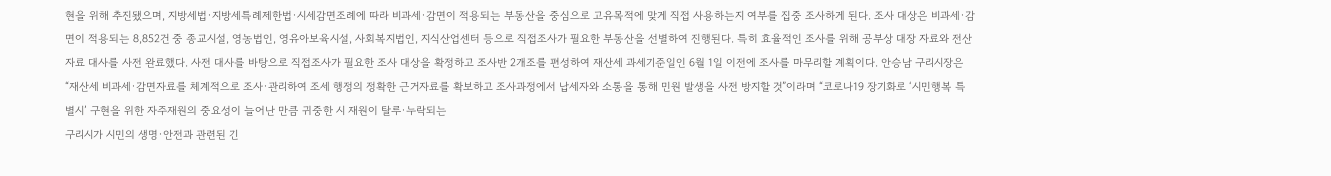현을 위해 추진됐으며, 지방세법·지방세특례제한법·시세감면조례에 따라 비과세·감면이 적용되는 부동산을 중심으로 고유목적에 맞게 직접 사용하는지 여부를 집중 조사하게 된다. 조사 대상은 비과세·감면이 적용되는 8,852건 중 종교시설, 영농법인, 영유아보육시설, 사회복지법인, 지식산업센터 등으로 직접조사가 필요한 부동산을 선별하여 진행된다. 특히 효율적인 조사를 위해 공부상 대장 자료와 전산 자료 대사를 사전 완료했다. 사전 대사를 바탕으로 직접조사가 필요한 조사 대상을 확정하고 조사반 2개조를 편성하여 재산세 과세기준일인 6월 1일 이전에 조사를 마무리할 계획이다. 안승남 구리시장은 “재산세 비과세·감면자료를 체계적으로 조사·관리하여 조세 행정의 정확한 근거자료를 확보하고 조사과정에서 납세자와 소통을 통해 민원 발생을 사전 방지할 것”이라며 “코로나19 장기화로 ‘시민행복 특별시’ 구현을 위한 자주재원의 중요성이 늘어난 만큼 귀중한 시 재원이 탈루·누락되는
구리시가 시민의 생명·안전과 관련된 긴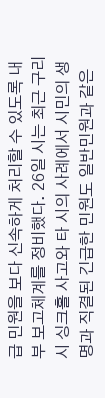급 민원을 보다 신속하게 처리할 수 있도록 내부 보고체계를 정비했다. 26일 시는 최근 구리시 싱크홀 사고와 타 시의 사례에서 시민의 생명과 직결된 긴급한 민원도 일반민원과 같은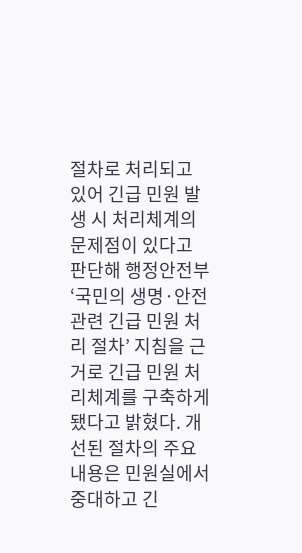절차로 처리되고 있어 긴급 민원 발생 시 처리체계의 문제점이 있다고 판단해 행정안전부 ‘국민의 생명·안전 관련 긴급 민원 처리 절차’ 지침을 근거로 긴급 민원 처리체계를 구축하게 됐다고 밝혔다. 개선된 절차의 주요 내용은 민원실에서 중대하고 긴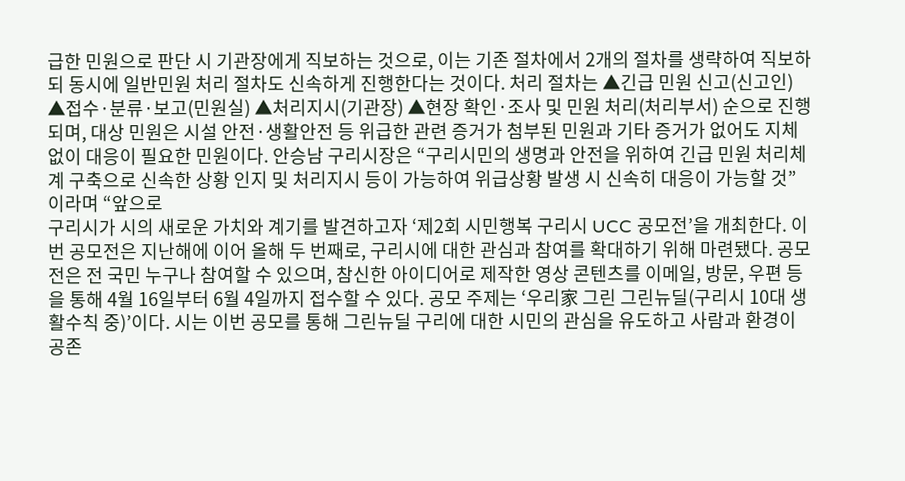급한 민원으로 판단 시 기관장에게 직보하는 것으로, 이는 기존 절차에서 2개의 절차를 생략하여 직보하되 동시에 일반민원 처리 절차도 신속하게 진행한다는 것이다. 처리 절차는 ▲긴급 민원 신고(신고인) ▲접수·분류·보고(민원실) ▲처리지시(기관장) ▲현장 확인·조사 및 민원 처리(처리부서) 순으로 진행되며, 대상 민원은 시설 안전·생활안전 등 위급한 관련 증거가 첨부된 민원과 기타 증거가 없어도 지체없이 대응이 필요한 민원이다. 안승남 구리시장은 “구리시민의 생명과 안전을 위하여 긴급 민원 처리체계 구축으로 신속한 상황 인지 및 처리지시 등이 가능하여 위급상황 발생 시 신속히 대응이 가능할 것”이라며 “앞으로
구리시가 시의 새로운 가치와 계기를 발견하고자 ‘제2회 시민행복 구리시 UCC 공모전’을 개최한다. 이번 공모전은 지난해에 이어 올해 두 번째로, 구리시에 대한 관심과 참여를 확대하기 위해 마련됐다. 공모전은 전 국민 누구나 참여할 수 있으며, 참신한 아이디어로 제작한 영상 콘텐츠를 이메일, 방문, 우편 등을 통해 4월 16일부터 6월 4일까지 접수할 수 있다. 공모 주제는 ‘우리家 그린 그린뉴딜(구리시 10대 생활수칙 중)’이다. 시는 이번 공모를 통해 그린뉴딜 구리에 대한 시민의 관심을 유도하고 사람과 환경이 공존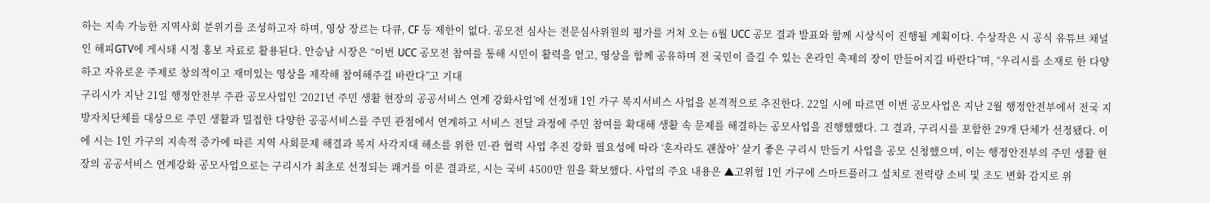하는 지속 가능한 지역사회 분위기를 조성하고자 하며, 영상 장르는 다큐, CF 등 제한이 없다. 공모전 심사는 전문심사위원의 평가를 거쳐 오는 6월 UCC 공모 결과 발표와 함께 시상식이 진행될 계획이다. 수상작은 시 공식 유튜브 채널인 해피GTV에 게시돼 시정 홍보 자료로 활용된다. 안승남 시장은 “이번 UCC 공모전 참여를 통해 시민이 활력을 얻고, 영상을 함께 공유하며 전 국민이 즐길 수 있는 온라인 축제의 장이 만들어지길 바란다”며, “우리시를 소재로 한 다양하고 자유로운 주제로 창의적이고 재미있는 영상을 제작해 참여해주길 바란다”고 기대
구리시가 지난 21일 행정안전부 주관 공모사업인 ‘2021년 주민 생활 현장의 공공서비스 연계 강화사업’에 선정돼 1인 가구 복지서비스 사업을 본격적으로 추진한다. 22일 시에 따르면 이번 공모사업은 지난 2월 행정안전부에서 전국 지방자치단체를 대상으로 주민 생활과 밀접한 다양한 공공서비스를 주민 관점에서 연계하고 서비스 전달 과정에 주민 참여를 확대해 생활 속 문제를 해결하는 공모사업을 진행했했다. 그 결과, 구리시를 포함한 29개 단체가 선정됐다. 이에 시는 1인 가구의 지속적 증가에 따른 지역 사회문제 해결과 복지 사각지대 해소를 위한 민·관 협력 사업 추진 강화 필요성에 따라 ‘혼자라도 괜찮아’ 살기 좋은 구리시 만들기 사업을 공모 신청했으며, 이는 행정안전부의 주민 생활 현장의 공공서비스 연계강화 공모사업으로는 구리시가 최초로 선정되는 쾌거를 이룬 결과로, 시는 국비 4500만 원을 확보했다. 사업의 주요 내용은 ▲고위험 1인 가구에 스마트플러그 설치로 전력량 소비 및 조도 변화 감지로 위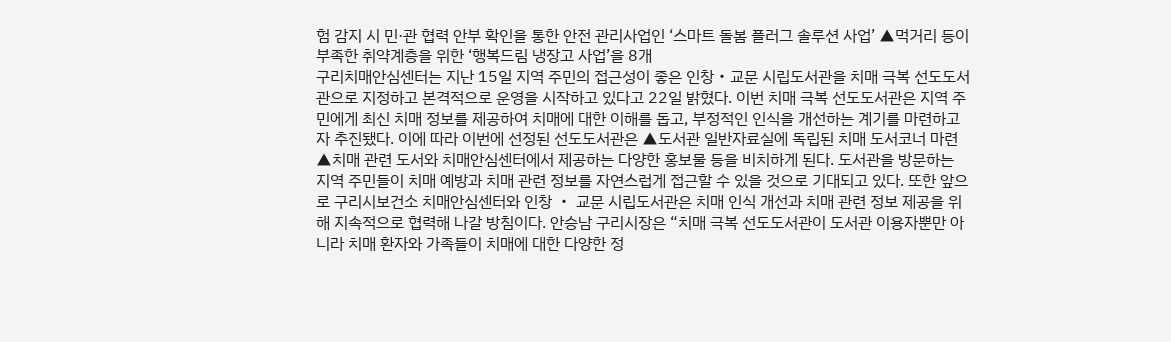험 감지 시 민·관 협력 안부 확인을 통한 안전 관리사업인 ‘스마트 돌봄 플러그 솔루션 사업’ ▲먹거리 등이 부족한 취약계층을 위한 ‘행복드림 냉장고 사업’을 8개
구리치매안심센터는 지난 15일 지역 주민의 접근성이 좋은 인창‧교문 시립도서관을 치매 극복 선도도서관으로 지정하고 본격적으로 운영을 시작하고 있다고 22일 밝혔다. 이번 치매 극복 선도도서관은 지역 주민에게 최신 치매 정보를 제공하여 치매에 대한 이해를 돕고, 부정적인 인식을 개선하는 계기를 마련하고자 추진됐다. 이에 따라 이번에 선정된 선도도서관은 ▲도서관 일반자료실에 독립된 치매 도서코너 마련 ▲치매 관련 도서와 치매안심센터에서 제공하는 다양한 홍보물 등을 비치하게 된다. 도서관을 방문하는 지역 주민들이 치매 예방과 치매 관련 정보를 자연스럽게 접근할 수 있을 것으로 기대되고 있다. 또한 앞으로 구리시보건소 치매안심센터와 인창 ‧ 교문 시립도서관은 치매 인식 개선과 치매 관련 정보 제공을 위해 지속적으로 협력해 나갈 방침이다. 안승남 구리시장은 “치매 극복 선도도서관이 도서관 이용자뿐만 아니라 치매 환자와 가족들이 치매에 대한 다양한 정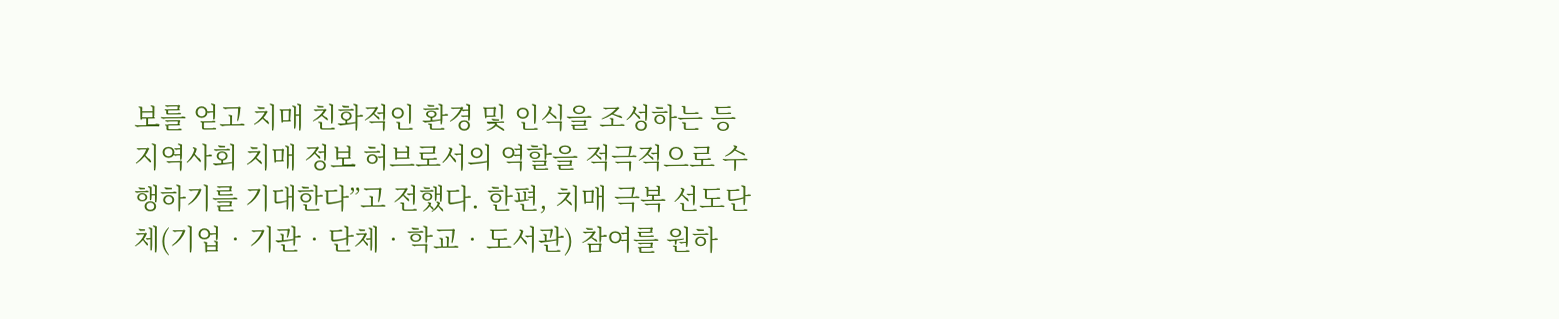보를 얻고 치매 친화적인 환경 및 인식을 조성하는 등 지역사회 치매 정보 허브로서의 역할을 적극적으로 수행하기를 기대한다”고 전했다. 한편, 치매 극복 선도단체(기업‧기관‧단체‧학교‧도서관) 참여를 원하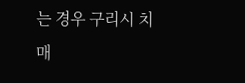는 경우 구리시 치매